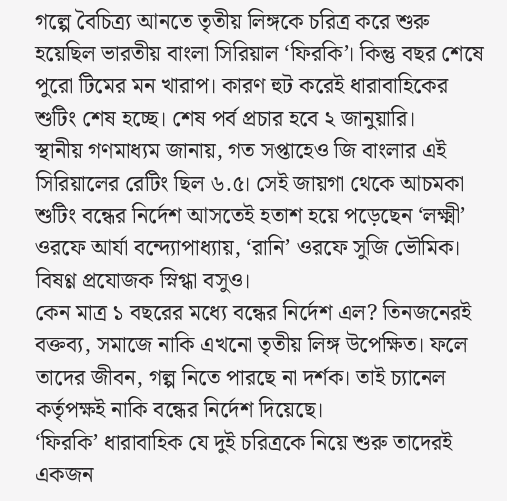গল্পে বৈচিত্র্য আনতে তৃতীয় লিঙ্গকে চরিত্র করে শুরু হয়েছিল ভারতীয় বাংলা সিরিয়াল ‘ফিরকি’। কিন্তু বছর শেষে পুরো টিমের মন খারাপ। কারণ হুট করেই ধারাবাহিকের শুটিং শেষ হচ্ছে। শেষ পর্ব প্রচার হবে ২ জানুয়ারি।
স্থানীয় গণমাধ্যম জানায়, গত সপ্তাহেও জি বাংলার এই সিরিয়ালের রেটিং ছিল ৬.৫। সেই জায়গা থেকে আচমকা শুটিং বন্ধের নির্দেশ আসতেই হতাশ হয়ে পড়েছেন ‘লক্ষ্মী’ ওরফে আর্যা বন্দ্যোপাধ্যায়, ‘রানি’ ওরফে সুজি ভৌমিক। বিষণ্ণ প্রযোজক স্নিগ্ধা বসুও।
কেন মাত্র ১ বছরের মধ্যে বন্ধের নির্দেশ এল? তিনজনেরই বক্তব্য, সমাজে নাকি এখনো তৃতীয় লিঙ্গ উপেক্ষিত। ফলে তাদের জীবন, গল্প নিতে পারছে না দর্শক। তাই চ্যানেল কর্তৃপক্ষই নাকি বন্ধের নির্দেশ দিয়েছে।
‘ফিরকি’ ধারাবাহিক যে দুই চরিত্রকে নিয়ে শুরু তাদেরই একজন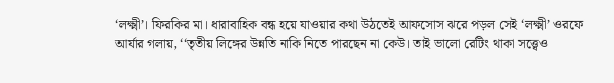‘লক্ষ্মী’। ফিরকির মা। ধারাবাহিক বন্ধ হয়ে যাওয়ার কথা উঠতেই আফসোস ঝরে পড়ল সেই ‘লক্ষ্মী’ ওরফে আর্যার গলায়, ‘‘তৃতীয় লিঙ্গের উন্নতি নাকি নিতে পারছেন না কেউ। তাই ভালো রেটিং থাকা সত্ত্বেও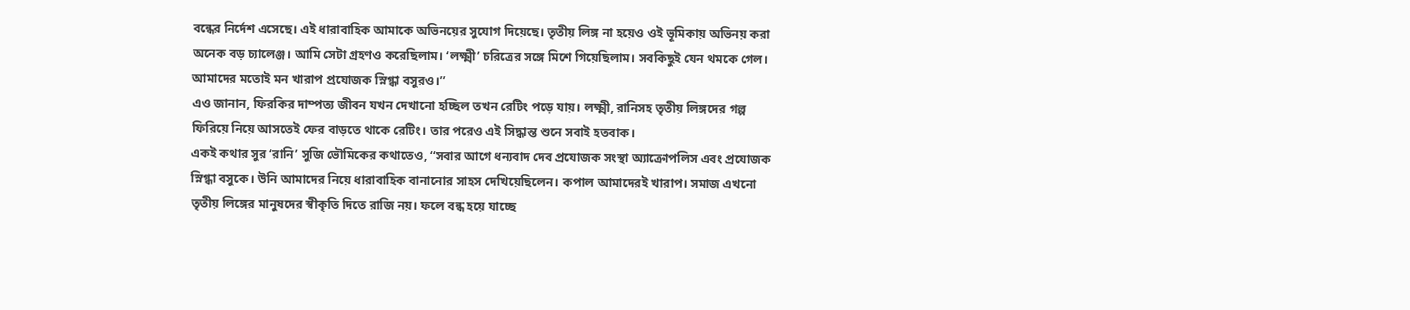বন্ধের নির্দেশ এসেছে। এই ধারাবাহিক আমাকে অভিনয়ের সুযোগ দিয়েছে। তৃতীয় লিঙ্গ না হয়েও ওই ভূমিকায় অভিনয় করা অনেক বড় চ্যালেঞ্জ। আমি সেটা গ্রহণও করেছিলাম। ‘লক্ষ্মী’ চরিত্রের সঙ্গে মিশে গিয়েছিলাম। সবকিছুই যেন থমকে গেল। আমাদের মতোই মন খারাপ প্রযোজক স্নিগ্ধা বসুরও।’’
এও জানান, ফিরকির দাম্পত্য জীবন যখন দেখানো হচ্ছিল তখন রেটিং পড়ে যায়। লক্ষ্মী, রানিসহ তৃতীয় লিঙ্গদের গল্প ফিরিয়ে নিয়ে আসতেই ফের বাড়তে থাকে রেটিং। তার পরেও এই সিদ্ধান্ত শুনে সবাই হতবাক।
একই কথার সুর ‘রানি’ সুজি ভৌমিকের কথাতেও, ‘‘সবার আগে ধন্যবাদ দেব প্রযোজক সংস্থা অ্যাক্রোপলিস এবং প্রযোজক স্নিগ্ধা বসুকে। উনি আমাদের নিয়ে ধারাবাহিক বানানোর সাহস দেখিয়েছিলেন। কপাল আমাদেরই খারাপ। সমাজ এখনো তৃতীয় লিঙ্গের মানুষদের স্বীকৃতি দিতে রাজি নয়। ফলে বন্ধ হয়ে যাচ্ছে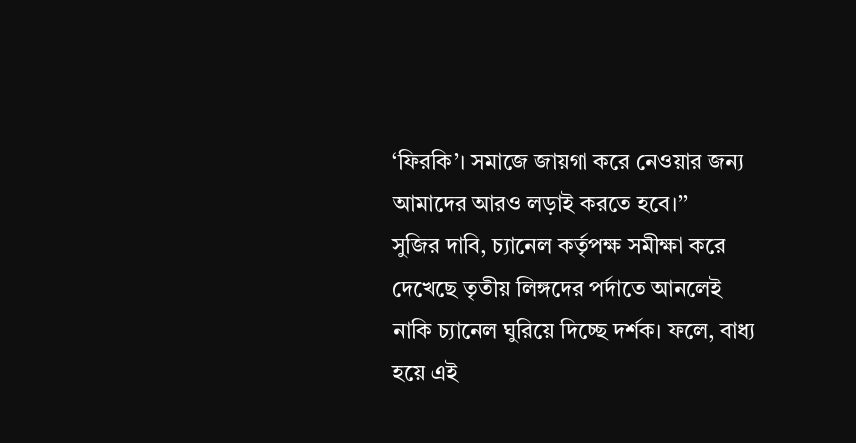‘ফিরকি’। সমাজে জায়গা করে নেওয়ার জন্য আমাদের আরও লড়াই করতে হবে।’’
সুজির দাবি, চ্যানেল কর্তৃপক্ষ সমীক্ষা করে দেখেছে তৃতীয় লিঙ্গদের পর্দাতে আনলেই নাকি চ্যানেল ঘুরিয়ে দিচ্ছে দর্শক। ফলে, বাধ্য হয়ে এই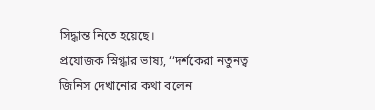সিদ্ধান্ত নিতে হয়েছে।
প্রযোজক স্নিগ্ধার ভাষ্য, ‘‘দর্শকেরা নতুনত্ব জিনিস দেখানোর কথা বলেন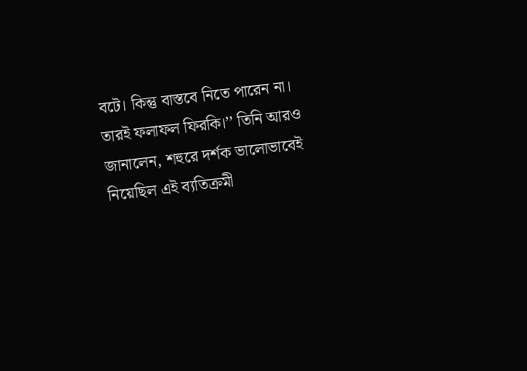বটে। কিন্তু বাস্তবে নিতে পারেন না। তারই ফলাফল ফিরকি।’’ তিনি আরও জানালেন, শহুরে দর্শক ভালোভাবেই নিয়েছিল এই ব্যতিক্রমী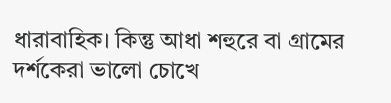ধারাবাহিক। কিন্তু আধা শহুরে বা গ্রামের দর্শকেরা ভালো চোখে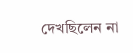দেখছিলেন না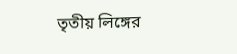তৃতীয় লিঙ্গের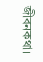জীবনকথা।